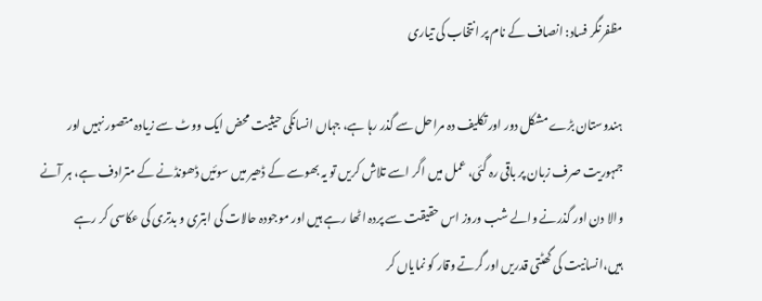مظفرنگر فساد: انصاف کے نام پر انتخاب کی تیاری

ہندوستان بڑے مشکل دور اور تکلیف دہ مراحل سے گذر رہا ہے، جہاں انسانکی حیثیت محض ایک ووٹ سے زیادہ متصور نہیں اور جمہوریت صرف زبان پر باقی رہ گئی، عمل میں اگر اسے تلاش کریں تو یہ بھوسے کے ڈھیر میں سوئیں ڈھونڈنے کے مترادف ہے، ہر آنے والا دن اور گذرنے والے شب وروز اس حقیقت سے پردہ اٹھا رہے ہیں اور موجودہ حالات کی ابتری و بدتری کی عکاسی کر رہے ہیں،انسانیت کی گھٹتی قدریں اور گرتے وقار کو نمایاں کر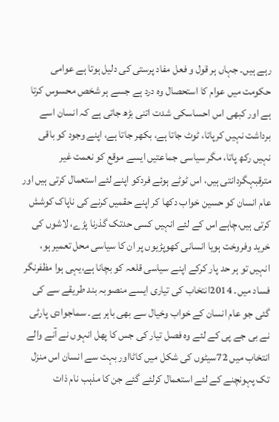رہے ہیں۔ جہاں ہر قول و فعل مفاد پرستی کی دلیل ہوتا ہے عوامی حکومت میں عوام کا استحصال وہ درد ہے جسے ہر شخص محسوس کرتا ہے اور کبھی اس احساسکی شدت اتنی بڑھ جاتی ہے کہ انسان اسے برداشت نہیں کرپاتا، ٹوٹ جاتا ہے، بکھر جاتا ہے، اپنے وجود کو باقی نہیں رکھ پاتا، مگر سیاسی جماعتیں ایسے موقع کو نعمت غیر مترقبہگردانتی ہیں، اس ٹوٹے ہوئے فردکو اپنے لئے استعمال کرتی ہیں اور عام انسان کو حسین خواب دکھا کر اپنے حقمیں کرنے کی ناپاک کوشش کرتی ہیں،چاہے اس کے لئے انہیں کسی حدتک گذرنا پڑے، لاشوں کی خرید وفروخت ہویا انسانی کھوپڑیوں پر ان کا سیاسی محل تعمیر ہو، انہیں تو ہر حد پار کرکے اپنے سیاسی قلعہ کو بچانا ہے،یہی ہوا مظفرنگر فساد میں۔ 2014انتخاب کی تیاری ایسے منصوبہ بند طریقے سے کی گئی جو عام انسان کے خواب وخیال سے بھی باہر ہے۔ سماجوادی پارٹی نے بی جے پی کے لئے وہ فصل تیار کی جس کا پھل انہوں نے آنے والے انتخاب میں 72سیٹوں کی شکل میں کاٹااور بہت سے انسان اس منزل تک پہونچنے کے لئے استعمال کرلئے گئے جن کا مذہب نام ذات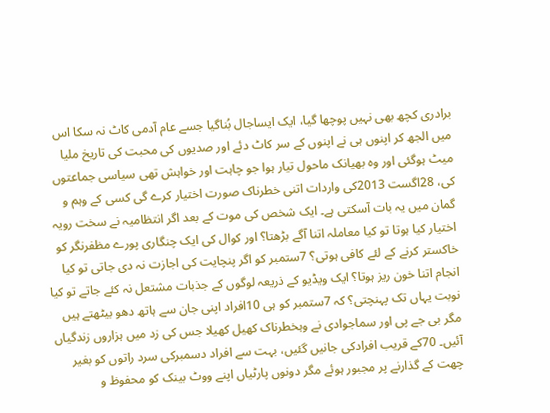برادری کچھ بھی نہیں پوچھا گیا، ایک ایساجال بُناگیا جسے عام آدمی کاٹ نہ سکا اس میں الجھ کر اپنوں ہی نے اپنوں کے سر کاٹ دئے اور صدیوں کی محبت کی تاریخ ملیا میٹ ہوگئی اور وہ بھیانک ماحول تیار ہوا جو چاہت اور خواہش تھی سیاسی جماعتوں کی، 28اگست 2013کی واردات اتنی خطرناک صورت اختیار کرے گی کسی کے وہم و گمان میں یہ بات آسکتی ہے۔ ایک شخص کی موت کے بعد اگر انتظامیہ نے سخت رویہ اختیار کیا ہوتا تو کیا معاملہ اتنا آگے بڑھتا؟ اور کوال کی ایک چنگاری پورے مظفرنگر کو خاکستر کرنے کے لئے کافی ہوتی؟ 7ستمبر کو اگر پنچایت کی اجازت نہ دی جاتی تو کیا انجام اتنا خون ریز ہوتا؟ ایک ویڈیو کے ذریعہ لوگوں کے جذبات مشتعل نہ کئے جاتے تو کیا نوبت یہاں تک پہنچتی؟ کہ 7ستمبر کو ہی 10افراد اپنی جان سے ہاتھ دھو بیٹھتے ہیں مگر بی جے پی اور سماجوادی نے وہخطرناک کھیل کھیلا جس کی زد میں ہزاروں زندگیاں آئیں۔ 70کے قریب افرادکی جانیں گئیں، بہت سے افراد دسمبرکی سرد راتوں کو بغیر چھت کے گذارنے پر مجبور ہوئے مگر دونوں پارٹیاں اپنے ووٹ بینک کو محفوظ و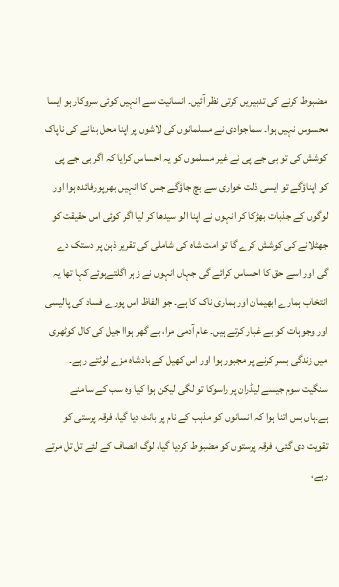مضبوط کرنے کی تدبیریں کرتی نظر آئیں۔ انسانیت سے انہیں کوئی سروکار ہو ایسا محسوس نہیں ہوا۔ سماجوادی نے مسلمانوں کی لاشوں پر اپنا محل بنانے کی ناپاک کوشش کی تو بی جے پی نے غیر مسلموں کو یہ احساس کرایا کہ اگر بی جے پی کو اپناؤگے تو ایسی ذلت خواری سے بچ جاؤگے جس کا انہیں بھرپورفائدہ ہوا اور لوگوں کے جذبات بھڑکا کر انہوں نے اپنا الو سیدھا کر لیا اگر کوئی اس حقیقت کو جھٹلانے کی کوشش کرے گا تو امت شاہ کی شاملی کی تقریر ذہن پر دستک دے گی اور اسے حق کا احساس کرائے گی جہاں انہوں نے زہر اگلتےہوئے کہا تھا یہ انتخاب ہمارے ابھیمان اور ہماری ناک کا ہے۔ جو الفاظ اس پورے فساد کی پالیسی اور وجوہات کو بے غبار کرتے ہیں۔ عام آدمی مرا، بے گھر ہواا جیل کی کال کوٹھری میں زندگی بسر کرنے پر مجبور ہوا اور اس کھیل کے بادشاہ مزے لوٹتے رہے۔ سنگیت سوم جیسے لیڈران پر راسوکا تو لگی لیکن ہوا کیا وہ سب کے سامنے ہے۔ہاں بس اتنا ہوا کہ انسانوں کو مذہب کے نام پر بانٹ دیا گیا، فرقہ پرستی کو تقویت دی گئی، فرقہ پرستوں کو مضبوط کردیا گیا، لوگ انصاف کے لئے تل تل مرتے رہے،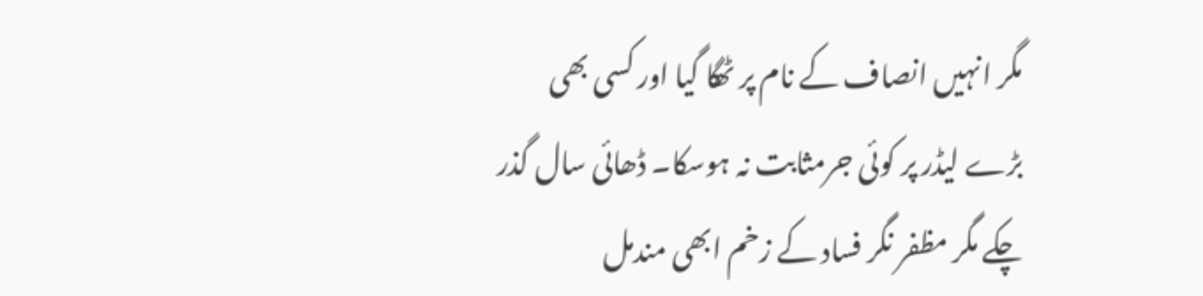مگر انہیں انصاف کے نام پر ٹھگا گیا اور کسی بھی بڑے لیڈر پر کوئی جرمثابت نہ ہوسکا۔ ڈھائی سال گذر چکے مگر مظفر نگر فساد کے زخم ابھی مندمل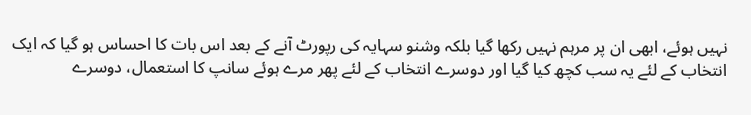نہیں ہوئے، ابھی ان پر مرہم نہیں رکھا گیا بلکہ وشنو سہایہ کی رپورٹ آنے کے بعد اس بات کا احساس ہو گیا کہ ایک انتخاب کے لئے یہ سب کچھ کیا گیا اور دوسرے انتخاب کے لئے پھر مرے ہوئے سانپ کا استعمال، دوسرے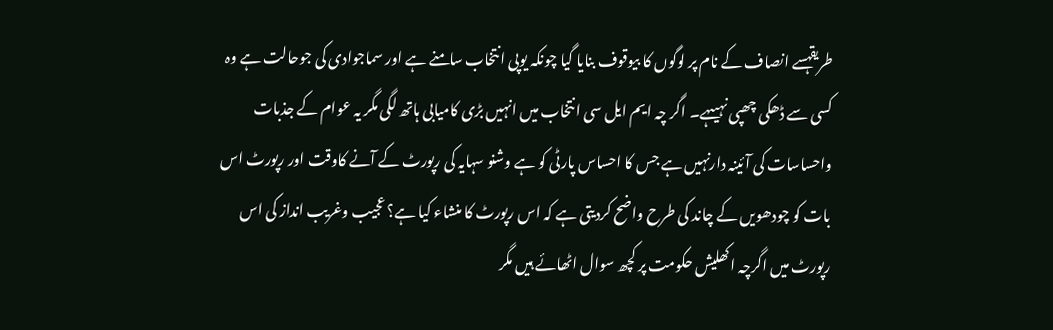طریقہسے انصاف کے نام پر لوگوں کا بیوقوف بنایا گیا چونکہ یوپی انتخاب سامنے ہے اور سماجوادی کی جوحالت ہے وہ کسی سے ڈھکی چھپی نہیںہے۔ اگر چہ ایم ایل سی انتخاب میں انہیں بڑی کامیابی ہاتھ لگی مگر یہ عوام کے جذبات واحساسات کی آئینہ دارنہیں ہے جس کا احساس پارٹی کو ہے وشنو سہایہ کی رپورٹ کے آنے کاوقت اور رپورٹ اس بات کو چودھویں کے چاند کی طرح واضح کردیتی ہے کہ اس رپورٹ کا منشاء کیا ہے؟ عجیب وغریب انداز کی اس رپورٹ میں اگرچہ اکھلیش حکومت پر کچھ سوال اٹھائے ہیں مگر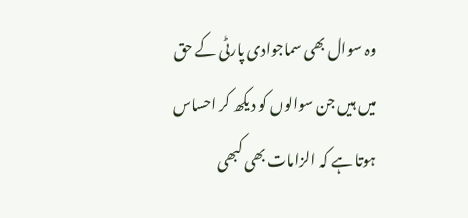وہ سوال بھی سماجوادی پارٹی کے حق میں ہیں جن سوالوں کو دیکھ کر احساس ہوتا ہے کہ الزامات بھی کبھی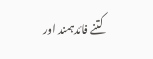کتنے فائدہمند اور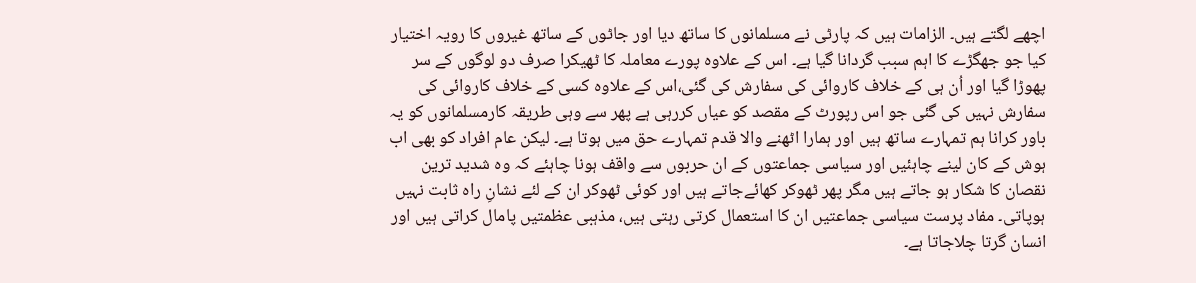اچھے لگتے ہیں۔ الزامات ہیں کہ پارٹی نے مسلمانوں کا ساتھ دیا اور جاٹوں کے ساتھ غیروں کا رویہ اختیار کیا جو جھگڑے کا اہم سبب گردانا گیا ہے۔ اس کے علاوہ پورے معاملہ کا ٹھیکرا صرف دو لوگوں کے سر پھوڑا گیا اور اُن ہی کے خلاف کاروائی کی سفارش کی گئی،اس کے علاوہ کسی کے خلاف کاروائی کی سفارش نہیں کی گئی جو اس رپورٹ کے مقصد کو عیاں کررہی ہے پھر سے وہی طریقہ کارمسلمانوں کو یہ باور کرانا ہم تمہارے ساتھ ہیں اور ہمارا اٹھنے والا قدم تمہارے حق میں ہوتا ہے۔ لیکن عام افراد کو بھی اب ہوش کے کان لینے چاہئیں اور سیاسی جماعتوں کے ان حربوں سے واقف ہونا چاہئے کہ وہ شدید ترین نقصان کا شکار ہو جاتے ہیں مگر پھر ٹھوکر کھائےجاتے ہیں اور کوئی ٹھوکر ان کے لئے نشانِ راہ ثابت نہیں ہوپاتی۔ مفاد پرست سیاسی جماعتیں ان کا استعمال کرتی رہتی ہیں، مذہبی عظمتیں پامال کراتی ہیں اور انسان گرتا چلاجاتا ہے۔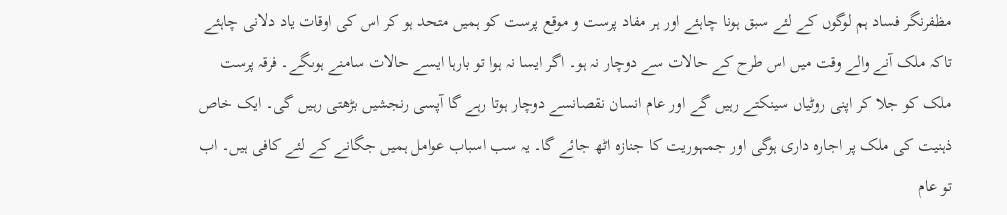مظفرنگر فساد ہم لوگوں کے لئے سبق ہونا چاہئے اور ہر مفاد پرست و موقع پرست کو ہمیں متحد ہو کر اس کی اوقات یاد دلانی چاہئے تاکہ ملک آنے والے وقت میں اس طرح کے حالات سے دوچار نہ ہو۔ اگر ایسا نہ ہوا تو بارہا ایسے حالات سامنے ہوںگے۔ فرقہ پرست ملک کو جلا کر اپنی روٹیاں سینکتے رہیں گے اور عام انسان نقصانسے دوچار ہوتا رہے گا آپسی رنجشیں بڑھتی رہیں گی۔ ایک خاص ذہنیت کی ملک پر اجارہ داری ہوگی اور جمہوریت کا جنازہ اٹھ جائے گا۔ یہ سب اسباب عوامل ہمیں جگانے کے لئے کافی ہیں۔ اب تو عام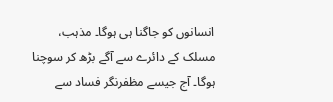انسانوں کو جاگنا ہی ہوگا۔ مذہب، مسلک کے دائرے سے آگے بڑھ کر سوچنا ہوگا۔ آج جیسے مظفرنگر فساد سے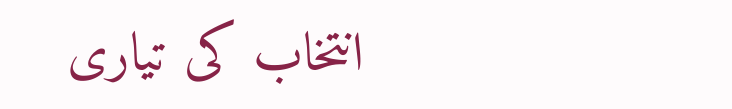انتخاب کی تیاری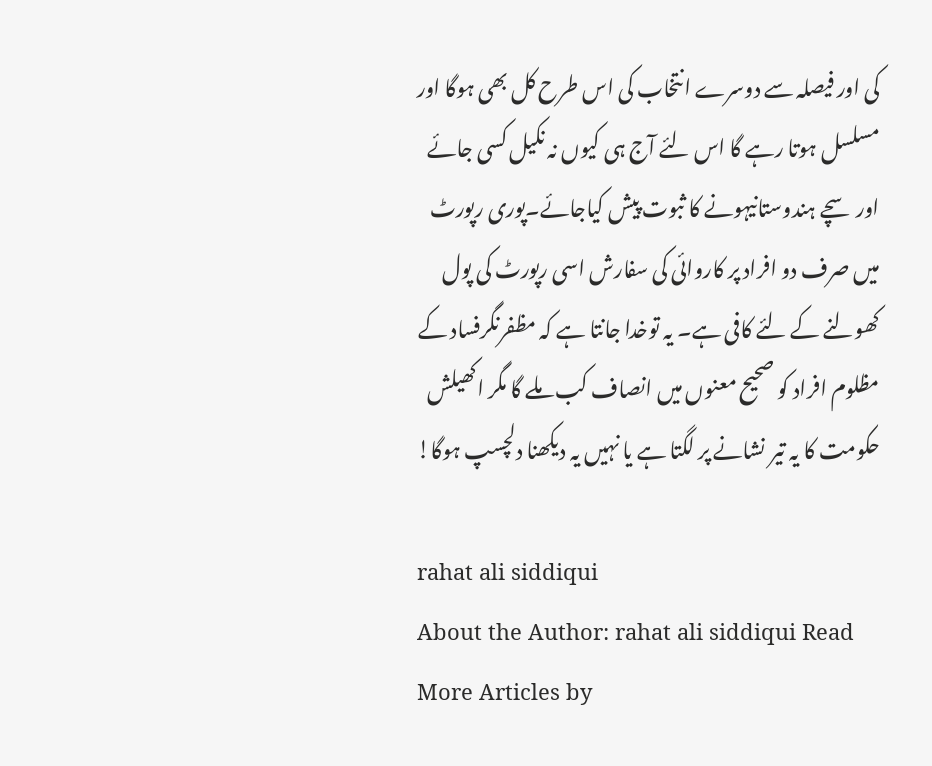کی اور فیصلہ سے دوسرے انتخاب کی اس طرح کل بھی ہوگا اور مسلسل ہوتا رہے گا اس لئے آج ہی کیوں نہ نکیل کسی جائے اور سچے ہندوستانیہونے کا ثبوت پیش کیاجائے۔پوری رپورٹ میں صرف دو افراد پر کاروائی کی سفارش اسی رپورٹ کی پول کھولنے کے لئے کافی ہے۔ یہ توخدا جانتا ہے کہ مظفرنگرفساد کے مظلوم افراد کو صحیح معنوں میں انصاف کب ملے گا مگر اکھیلش حکومت کا یہ تیر نشانے پر لگتا ہے یا نہیں یہ دیکھنا دلچسپ ہوگا!

rahat ali siddiqui
About the Author: rahat ali siddiqui Read More Articles by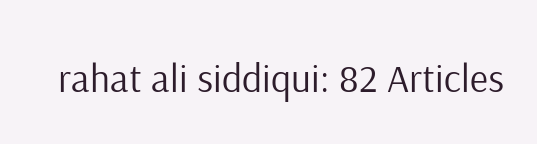rahat ali siddiqui: 82 Articles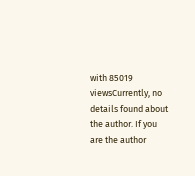with 85019 viewsCurrently, no details found about the author. If you are the author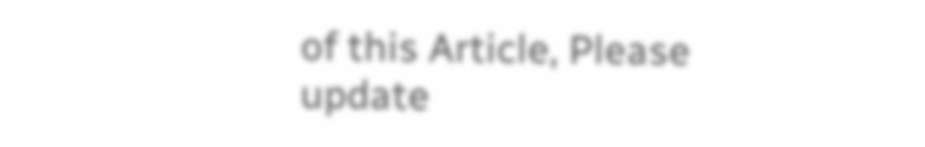of this Article, Please update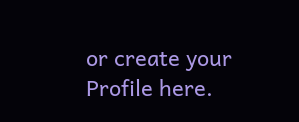or create your Profile here.